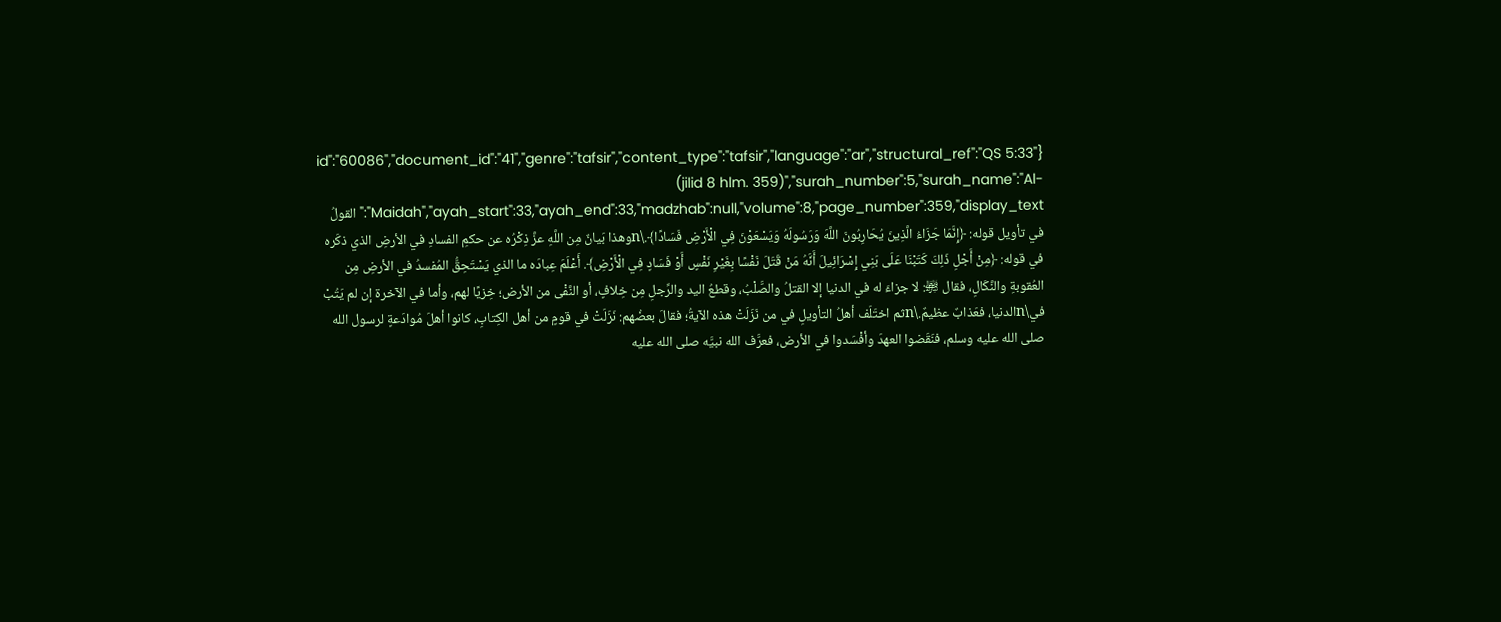{"id":"60086","document_id":"41","genre":"tafsir","content_type":"tafsir","language":"ar","structural_ref":"QS 5:33 (jilid 8 hlm. 359)","surah_number":5,"surah_name":"Al-Maidah","ayah_start":33,"ayah_end":33,"madzhab":null,"volume":8,"page_number":359,"display_text":"القولُ في تأويل قوله: ﴿إِنَّمَا جَزَاءُ الَّذِينَ يُحَارِبُونَ اللَّهَ وَرَسُولَهُ وَيَسْعَوْنَ فِي الْأَرْضِ فَسَادًا﴾.\nوهذا بَيانٌ مِن اللَّهِ عزَّ ذِكْرُه عن حكمِ الفسادِ في الأرضِ الذي ذكَره في قوله: ﴿مِنْ أَجْلِ ذَلِكَ كَتَبْنَا عَلَى بَنِي إِسْرَائِيلَ أَنَّهُ مَنْ قَتَلَ نَفْسًا بِغَيْرِ نَفْسٍ أَوْ فَسَادٍ فِي الْأَرْضِ﴾. أَعْلَمَ عِبادَه ما الذي يَسْتَحِقُّ المُفسدُ في الأرضِ مِن العُقوبةِ والنَّكَالِ، فقال ﵎: لا جزاءَ له في الدنيا إلا القتلُ والصَّلْبُ، وقطعُ اليد والرِّجلِ مِن خِلافٍ، أو النَّفْى من الأرض؛ خِزيًا لهم، وأما في الآخرة إن لم يَتُبْ في\nالدنيا، فعَذابٌ عظيمٌ.\nثم اختَلَف أهلُ التأويلِ في من نَزَلَتْ هذه الآيةُ؛ فقالَ بعضُهم: نَزَلَتْ في قومٍ من أهل الكِتابِ، كانوا أهلَ مُوادَعةٍ لرسول الله صلى الله عليه وسلم، فنَقَضوا العهدَ وأفْسَدوا في الأرض، فعرَّف الله نبيَّه صلى الله عليه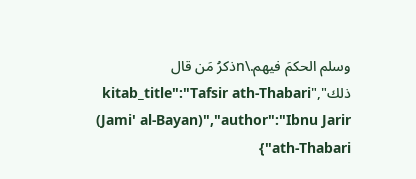وسلم الحكمَ فيهم.\nذكرُ مَن قال ذلك","kitab_title":"Tafsir ath-Thabari (Jami' al-Bayan)","author":"Ibnu Jarir ath-Thabari"}